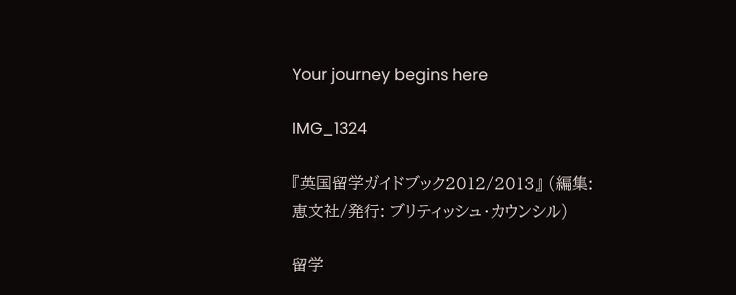Your journey begins here

IMG_1324

『英国留学ガイドブック2012/2013』 (編集: 恵文社/発行: ブリティッシュ・カウンシル)

留学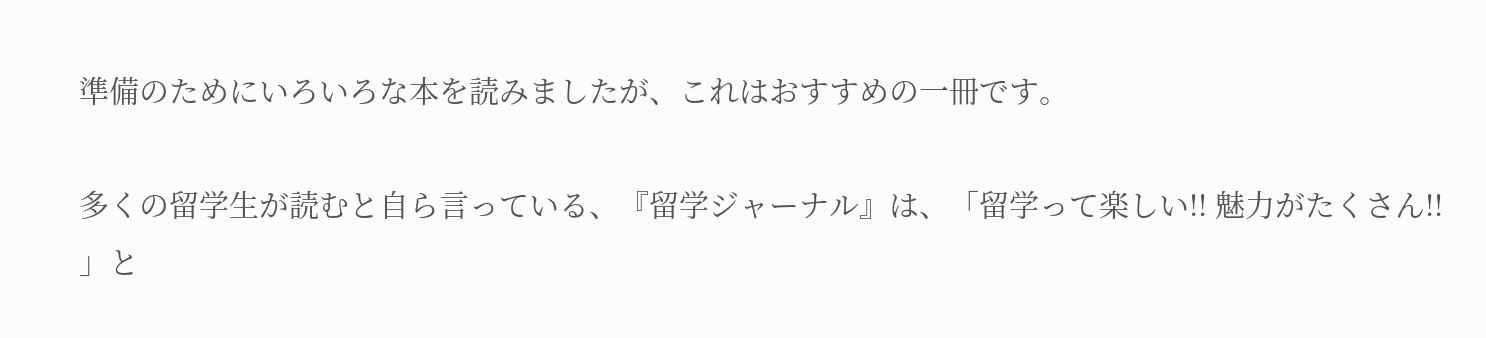準備のためにいろいろな本を読みましたが、これはおすすめの一冊です。

多くの留学生が読むと自ら言っている、『留学ジャーナル』は、「留学って楽しい!! 魅力がたくさん!! 」と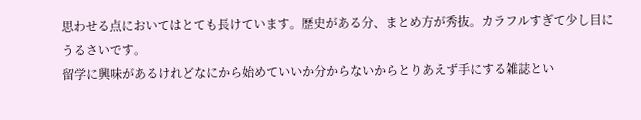思わせる点においてはとても長けています。歴史がある分、まとめ方が秀抜。カラフルすぎて少し目にうるさいです。
留学に興味があるけれどなにから始めていいか分からないからとりあえず手にする雑誌とい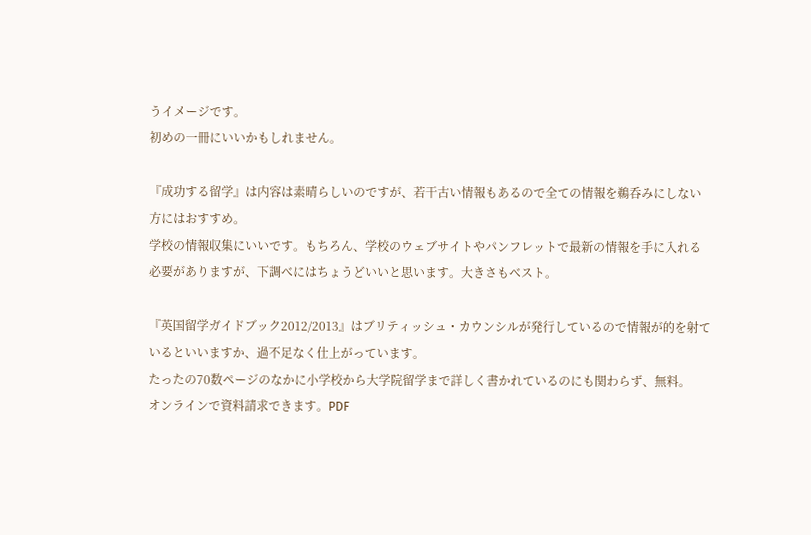うイメージです。
初めの一冊にいいかもしれません。

『成功する留学』は内容は素晴らしいのですが、若干古い情報もあるので全ての情報を鵜呑みにしない方にはおすすめ。
学校の情報収集にいいです。もちろん、学校のウェブサイトやパンフレットで最新の情報を手に入れる必要がありますが、下調べにはちょうどいいと思います。大きさもベスト。

『英国留学ガイドブック2012/2013』はブリティッシュ・カウンシルが発行しているので情報が的を射ているといいますか、過不足なく仕上がっています。
たったの70数ページのなかに小学校から大学院留学まで詳しく書かれているのにも関わらず、無料。
オンラインで資料請求できます。PDF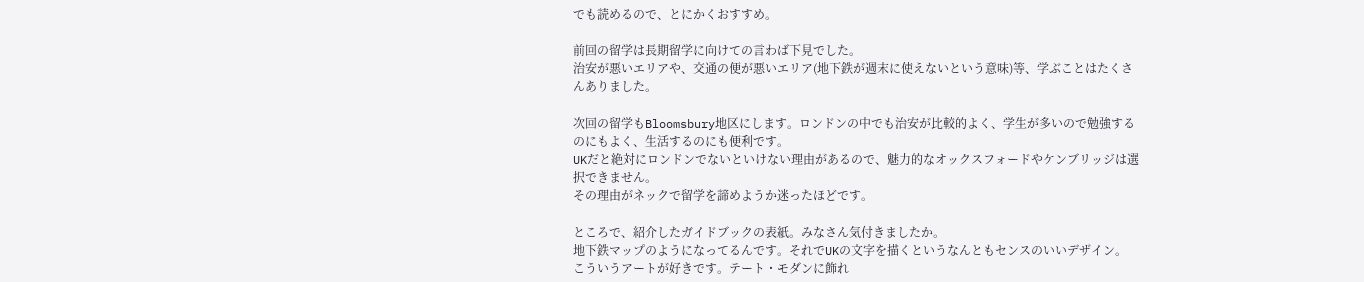でも読めるので、とにかくおすすめ。

前回の留学は長期留学に向けての言わば下見でした。
治安が悪いエリアや、交通の便が悪いエリア(地下鉄が週末に使えないという意味)等、学ぶことはたくさんありました。

次回の留学もBloomsbury地区にします。ロンドンの中でも治安が比較的よく、学生が多いので勉強するのにもよく、生活するのにも便利です。
UKだと絶対にロンドンでないといけない理由があるので、魅力的なオックスフォードやケンブリッジは選択できません。
その理由がネックで留学を諦めようか迷ったほどです。

ところで、紹介したガイドブックの表紙。みなさん気付きましたか。
地下鉄マップのようになってるんです。それでUKの文字を描くというなんともセンスのいいデザイン。
こういうアートが好きです。テート・モダンに飾れ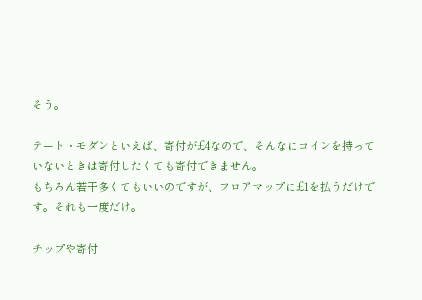そう。

テート・モダンといえば、寄付が£4なので、そんなにコインを持っていないときは寄付したくても寄付できません。
もちろん若干多くてもいいのですが、フロアマップに£1を払うだけです。それも一度だけ。

チップや寄付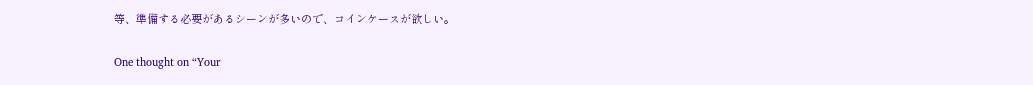等、準備する必要があるシーンが多いので、コインケースが欲しい。

One thought on “Your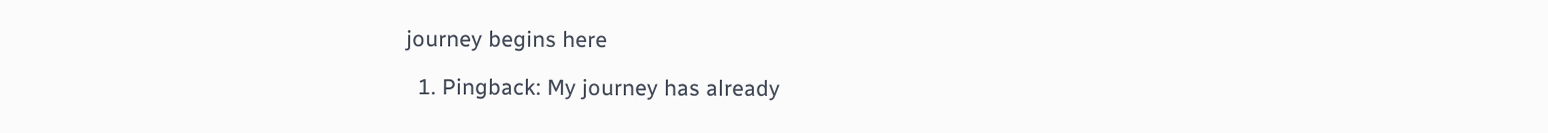journey begins here

  1. Pingback: My journey has already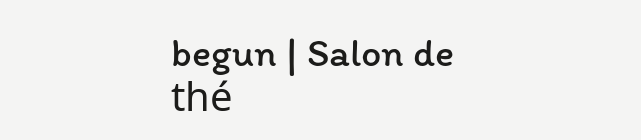begun | Salon de thé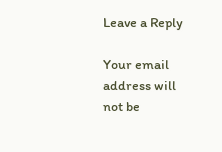Leave a Reply

Your email address will not be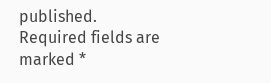published. Required fields are marked *